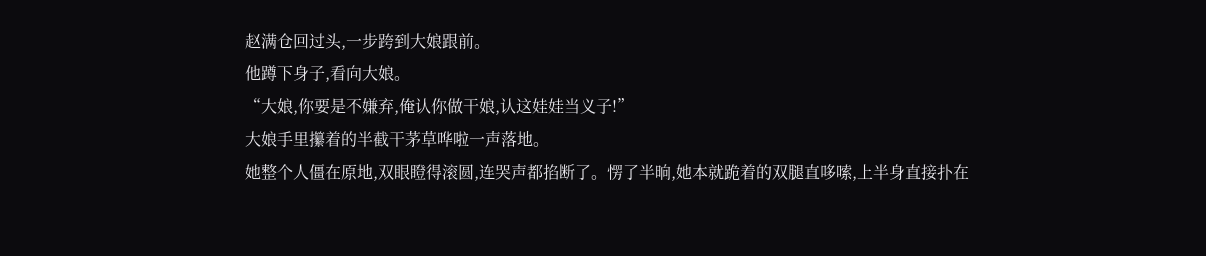赵满仓回过头,一步跨到大娘跟前。
他蹲下身子,看向大娘。
“大娘,你要是不嫌弃,俺认你做干娘,认这娃娃当义子!”
大娘手里攥着的半截干茅草哗啦一声落地。
她整个人僵在原地,双眼瞪得滚圆,连哭声都掐断了。愣了半晌,她本就跪着的双腿直哆嗦,上半身直接扑在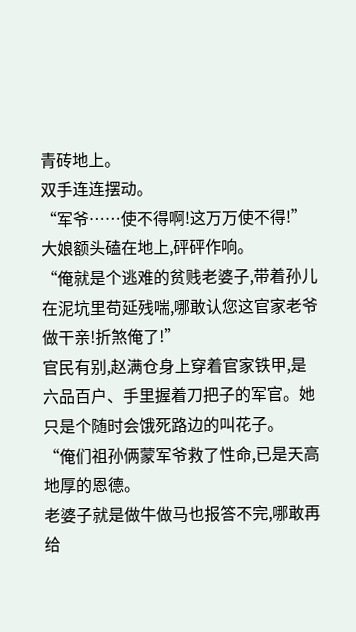青砖地上。
双手连连摆动。
“军爷……使不得啊!这万万使不得!”
大娘额头磕在地上,砰砰作响。
“俺就是个逃难的贫贱老婆子,带着孙儿在泥坑里苟延残喘,哪敢认您这官家老爷做干亲!折煞俺了!”
官民有别,赵满仓身上穿着官家铁甲,是六品百户、手里握着刀把子的军官。她只是个随时会饿死路边的叫花子。
“俺们祖孙俩蒙军爷救了性命,已是天高地厚的恩德。
老婆子就是做牛做马也报答不完,哪敢再给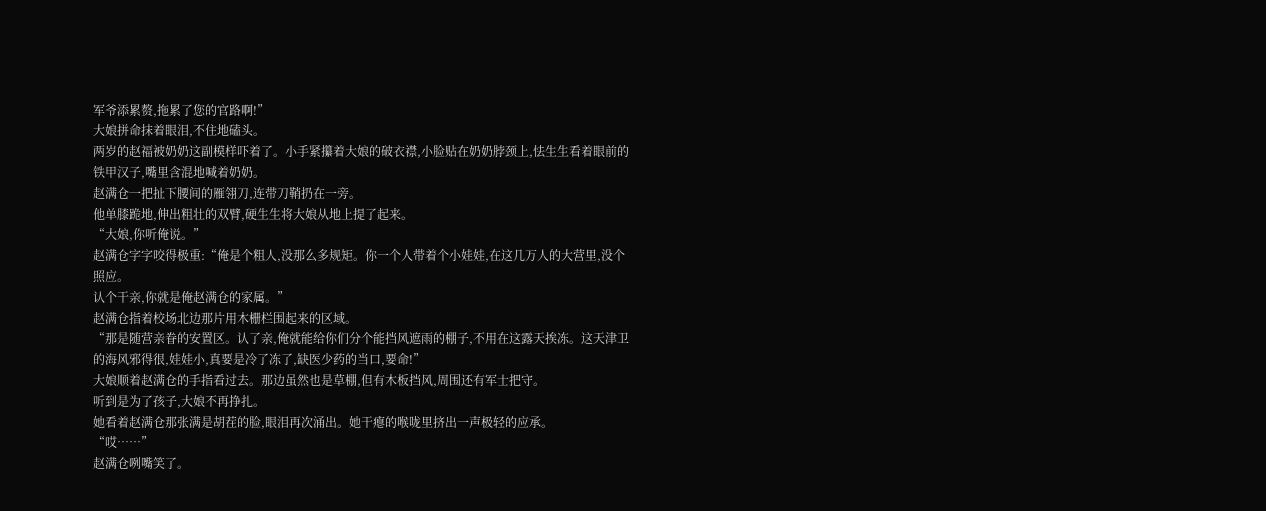军爷添累赘,拖累了您的官路啊!”
大娘拼命抹着眼泪,不住地磕头。
两岁的赵福被奶奶这副模样吓着了。小手紧攥着大娘的破衣襟,小脸贴在奶奶脖颈上,怯生生看着眼前的铁甲汉子,嘴里含混地喊着奶奶。
赵满仓一把扯下腰间的雁翎刀,连带刀鞘扔在一旁。
他单膝跪地,伸出粗壮的双臂,硬生生将大娘从地上提了起来。
“大娘,你听俺说。”
赵满仓字字咬得极重:“俺是个粗人,没那么多规矩。你一个人带着个小娃娃,在这几万人的大营里,没个照应。
认个干亲,你就是俺赵满仓的家属。”
赵满仓指着校场北边那片用木栅栏围起来的区域。
“那是随营亲眷的安置区。认了亲,俺就能给你们分个能挡风遮雨的棚子,不用在这露天挨冻。这天津卫的海风邪得很,娃娃小,真要是冷了冻了,缺医少药的当口,要命!”
大娘顺着赵满仓的手指看过去。那边虽然也是草棚,但有木板挡风,周围还有军士把守。
听到是为了孩子,大娘不再挣扎。
她看着赵满仓那张满是胡茬的脸,眼泪再次涌出。她干瘪的喉咙里挤出一声极轻的应承。
“哎……”
赵满仓咧嘴笑了。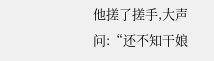他搓了搓手,大声问:“还不知干娘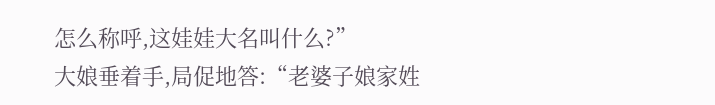怎么称呼,这娃娃大名叫什么?”
大娘垂着手,局促地答:“老婆子娘家姓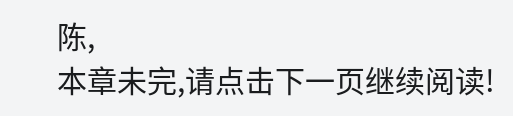陈,
本章未完,请点击下一页继续阅读!